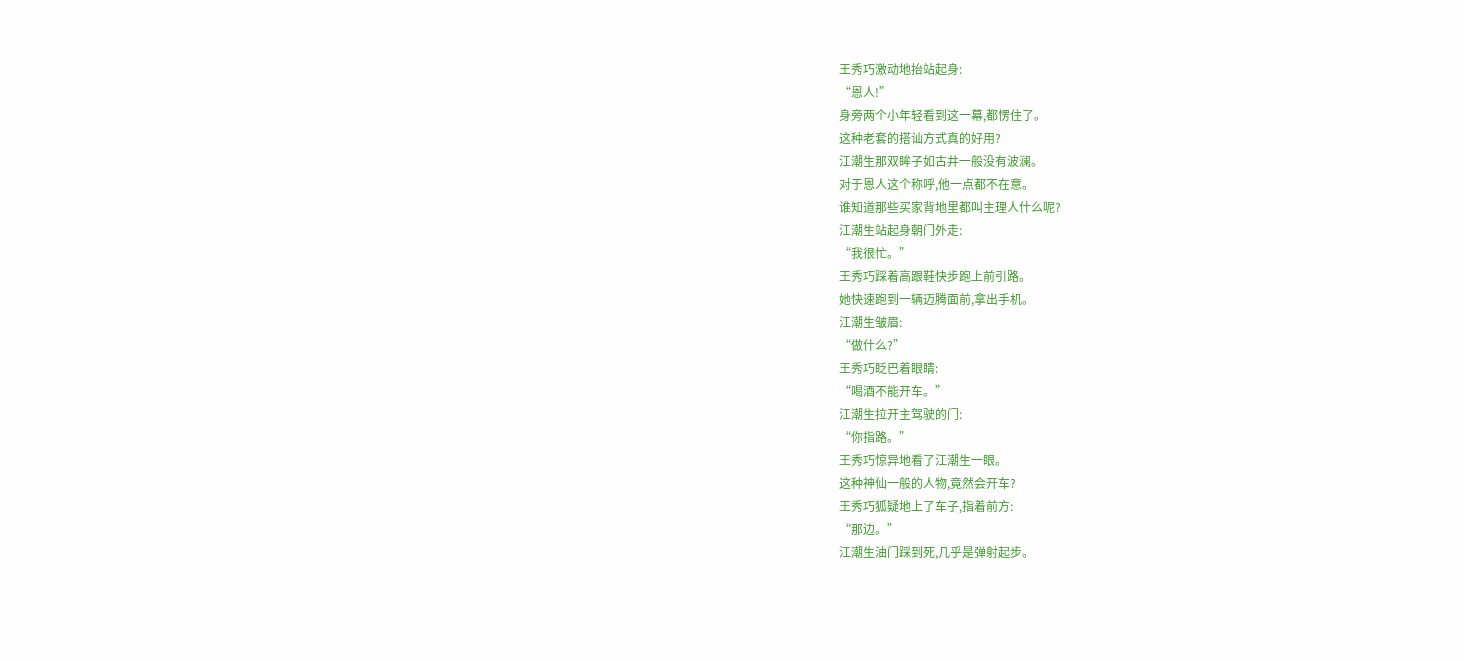王秀巧激动地抬站起身:
“恩人!”
身旁两个小年轻看到这一幕,都愣住了。
这种老套的搭讪方式真的好用?
江潮生那双眸子如古井一般没有波澜。
对于恩人这个称呼,他一点都不在意。
谁知道那些买家背地里都叫主理人什么呢?
江潮生站起身朝门外走:
“我很忙。”
王秀巧踩着高跟鞋快步跑上前引路。
她快速跑到一辆迈腾面前,拿出手机。
江潮生皱眉:
“做什么?”
王秀巧眨巴着眼睛:
“喝酒不能开车。”
江潮生拉开主驾驶的门:
“你指路。”
王秀巧惊异地看了江潮生一眼。
这种神仙一般的人物,竟然会开车?
王秀巧狐疑地上了车子,指着前方:
“那边。”
江潮生油门踩到死,几乎是弹射起步。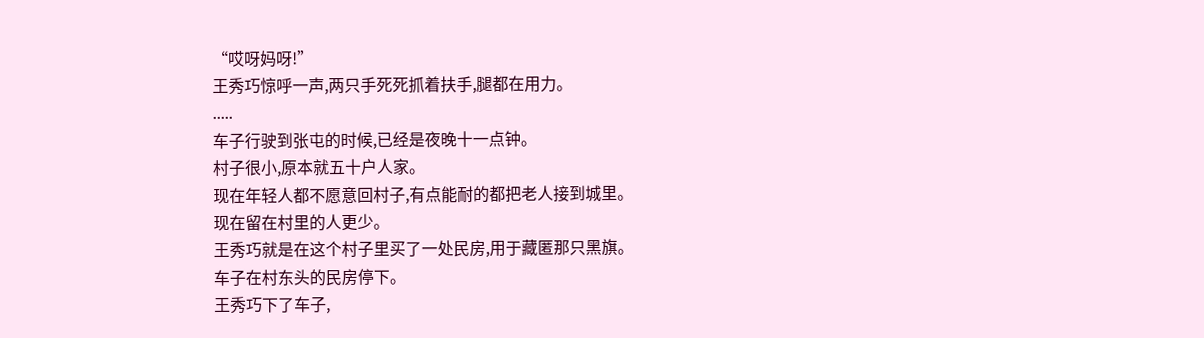“哎呀妈呀!”
王秀巧惊呼一声,两只手死死抓着扶手,腿都在用力。
.....
车子行驶到张屯的时候,已经是夜晚十一点钟。
村子很小,原本就五十户人家。
现在年轻人都不愿意回村子,有点能耐的都把老人接到城里。
现在留在村里的人更少。
王秀巧就是在这个村子里买了一处民房,用于藏匿那只黑旗。
车子在村东头的民房停下。
王秀巧下了车子,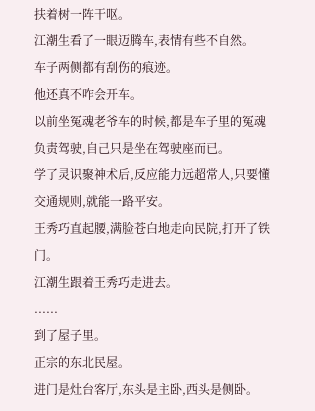扶着树一阵干呕。
江潮生看了一眼迈腾车,表情有些不自然。
车子两侧都有刮伤的痕迹。
他还真不咋会开车。
以前坐冤魂老爷车的时候,都是车子里的冤魂负责驾驶,自己只是坐在驾驶座而已。
学了灵识聚神术后,反应能力远超常人,只要懂交通规则,就能一路平安。
王秀巧直起腰,满脸苍白地走向民院,打开了铁门。
江潮生跟着王秀巧走进去。
......
到了屋子里。
正宗的东北民屋。
进门是灶台客厅,东头是主卧,西头是侧卧。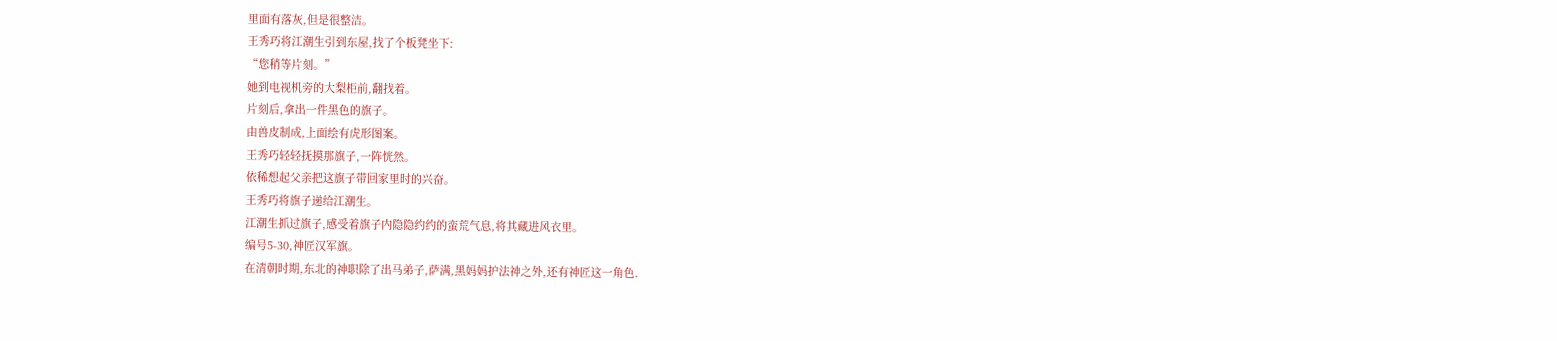里面有落灰,但是很整洁。
王秀巧将江潮生引到东屋,找了个板凳坐下:
“您稍等片刻。”
她到电视机旁的大梨柜前,翻找着。
片刻后,拿出一件黑色的旗子。
由兽皮制成,上面绘有虎形图案。
王秀巧轻轻抚摸那旗子,一阵恍然。
依稀想起父亲把这旗子带回家里时的兴奋。
王秀巧将旗子递给江潮生。
江潮生抓过旗子,感受着旗子内隐隐约约的蛮荒气息,将其藏进风衣里。
编号5-30,神匠汉军旗。
在清朝时期,东北的神职除了出马弟子,萨满,黑妈妈护法神之外,还有神匠这一角色.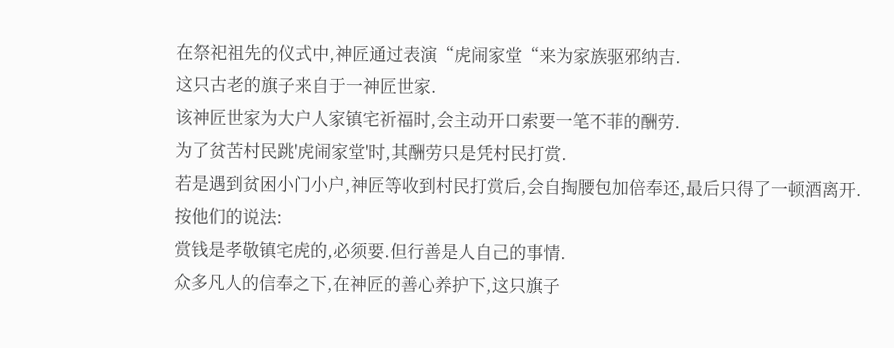在祭祀祖先的仪式中,神匠通过表演“虎闹家堂“来为家族驱邪纳吉.
这只古老的旗子来自于一神匠世家.
该神匠世家为大户人家镇宅祈福时,会主动开口索要一笔不菲的酬劳.
为了贫苦村民跳'虎闹家堂'时,其酬劳只是凭村民打赏.
若是遇到贫困小门小户,神匠等收到村民打赏后,会自掏腰包加倍奉还,最后只得了一顿酒离开.
按他们的说法:
赏钱是孝敬镇宅虎的,必须要.但行善是人自己的事情.
众多凡人的信奉之下,在神匠的善心养护下,这只旗子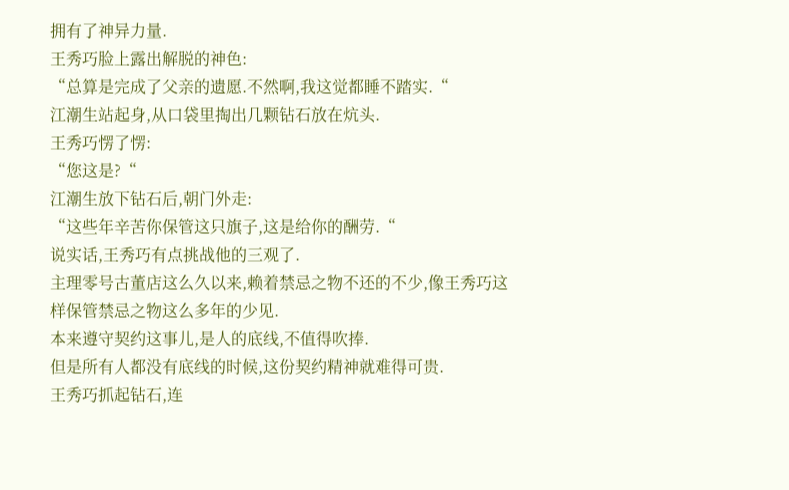拥有了神异力量.
王秀巧脸上露出解脱的神色:
“总算是完成了父亲的遗愿.不然啊,我这觉都睡不踏实.“
江潮生站起身,从口袋里掏出几颗钻石放在炕头.
王秀巧愣了愣:
“您这是?“
江潮生放下钻石后,朝门外走:
“这些年辛苦你保管这只旗子,这是给你的酬劳.“
说实话,王秀巧有点挑战他的三观了.
主理零号古董店这么久以来,赖着禁忌之物不还的不少,像王秀巧这样保管禁忌之物这么多年的少见.
本来遵守契约这事儿,是人的底线,不值得吹捧.
但是所有人都没有底线的时候,这份契约精神就难得可贵.
王秀巧抓起钻石,连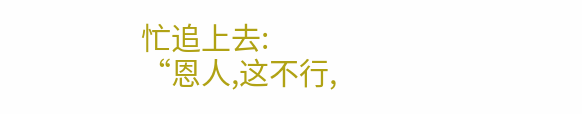忙追上去:
“恩人,这不行,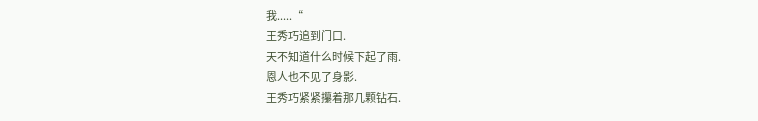我.....“
王秀巧追到门口.
天不知道什么时候下起了雨.
恩人也不见了身影.
王秀巧紧紧攥着那几颗钻石.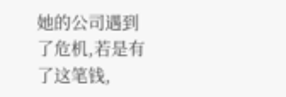她的公司遇到了危机,若是有了这笔钱,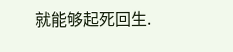就能够起死回生.